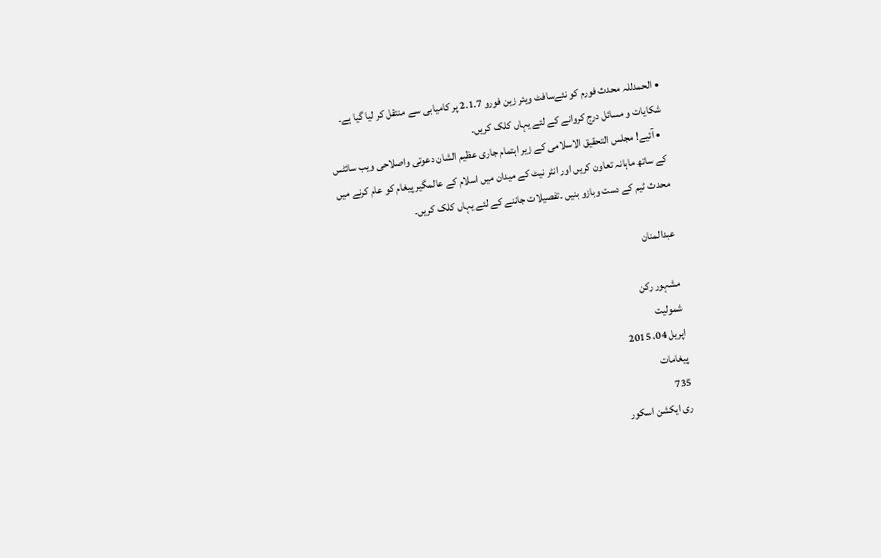• الحمدللہ محدث فورم کو نئےسافٹ ویئر زین فورو 2.1.7 پر کامیابی سے منتقل کر لیا گیا ہے۔ شکایات و مسائل درج کروانے کے لئے یہاں کلک کریں۔
  • آئیے! مجلس التحقیق الاسلامی کے زیر اہتمام جاری عظیم الشان دعوتی واصلاحی ویب سائٹس کے ساتھ ماہانہ تعاون کریں اور انٹر نیٹ کے میدان میں اسلام کے عالمگیر پیغام کو عام کرنے میں محدث ٹیم کے دست وبازو بنیں ۔تفصیلات جاننے کے لئے یہاں کلک کریں۔

عبدالمنان

مشہور رکن
شمولیت
اپریل 04، 2015
پیغامات
735
ری ایکشن اسکور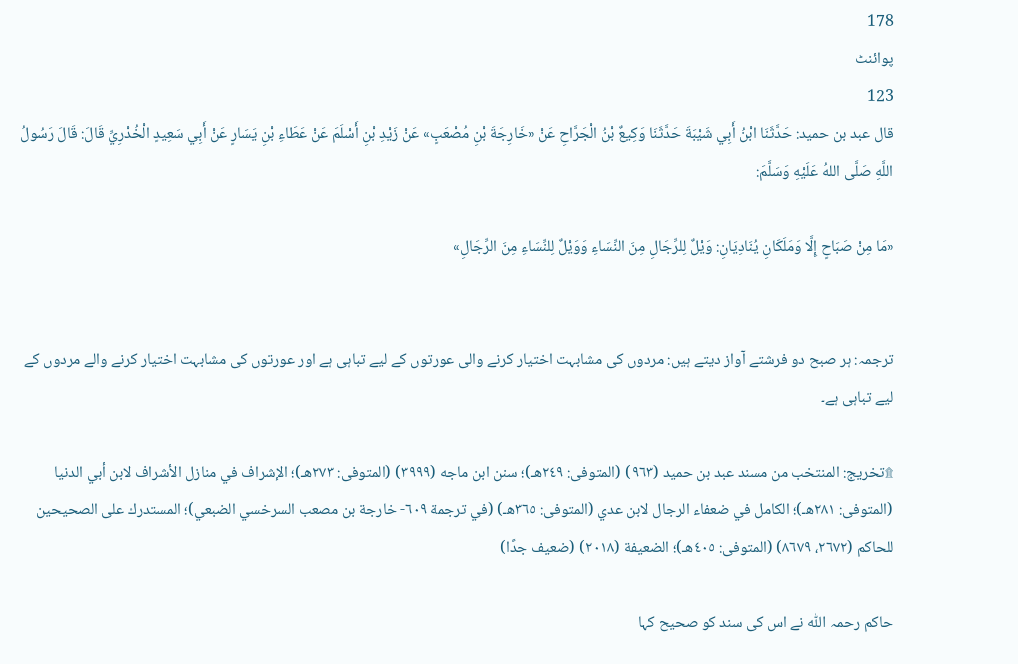178
پوائنٹ
123
قال عبد بن حميد: حَدَّثَنَا ابْنُ أَبِي شَيْبَةَ حَدَّثَنَا وَكِيعٌ بْنُ الْجَرَّاحِ عَنْ «خَارِجَةَ بْنِ مُصْعَبٍ» عَنْ زَيْدِ بْنِ أَسْلَمَ عَنْ عَطَاءِ بْنِ يَسَارٍ عَنْ أَبِي سَعِيدٍ الْخُدْرِيِّ قَالَ: قَالَ رَسُولُ اللَّهِ صَلَّى اللهُ عَلَيْهِ وَسَلَّمَ:

«مَا مِنْ صَبَاحٍ إِلَّا وَمَلَكَانِ يُنَادِيَانِ: وَيْلٌ لِلرِّجَالِ مِنَ النِّسَاءِ وَوَيْلٌ لِلنِّسَاءِ مِنَ الرِّجَالِ»


ترجمہ: ہر صبح دو فرشتے آواز دیتے ہیں: مردوں کی مشابہت اختیار کرنے والی عورتوں کے لیے تباہی ہے اور عورتوں کی مشابہت اختیار کرنے والے مردوں کے لیے تباہی ہے۔

۩تخريج: المنتخب من مسند عبد بن حميد (٩٦٣) (المتوفى: ٢٤٩هـ)؛ سنن ابن ماجه (٣٩٩٩) (المتوفى: ٢٧٣هـ)؛ الإشراف في منازل الأشراف لابن أبي الدنيا (المتوفى: ٢٨١هـ)؛ الكامل في ضعفاء الرجال لابن عدي (المتوفى: ٣٦٥هـ) (في ترجمة ٦٠٩- خارجة بن مصعب السرخسي الضبعي)؛ المستدرك على الصحيحين للحاكم (٢٦٧٢، ٨٦٧٩) (المتوفى: ٤٠٥هـ)؛ الضعيفة (٢٠١٨) (ضعيف جدًا)

حاکم رحمہ اللّٰہ نے اس کی سند کو صحیح کہا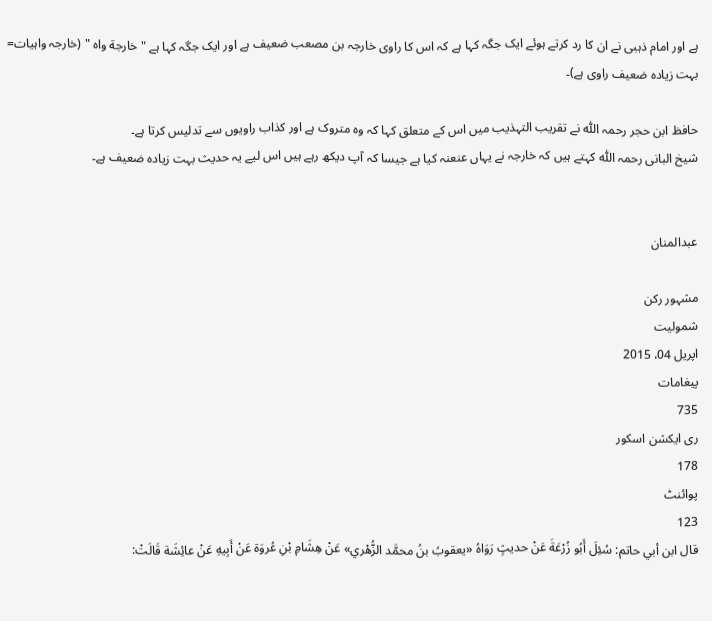ہے اور امام ذہبی نے ان کا رد کرتے ہوئے ایک جگہ کہا ہے کہ اس کا راوی خارجہ بن مصعب ضعیف ہے اور ایک جگہ کہا ہے " خارجة واه " (خارجہ واہیات= بہت زیادہ ضعیف راوی ہے)۔

حافظ ابن حجر رحمہ اللّٰہ نے تقریب التہذیب میں اس کے متعلق کہا کہ وہ متروک ہے اور کذاب راویوں سے تدلیس کرتا ہے۔
شیخ البانی رحمہ اللّٰہ کہتے ہیں کہ خارجہ نے یہاں عنعنہ کیا ہے جیسا کہ آپ دیکھ رہے ہیں اس لیے یہ حدیث بہت زیادہ ضعیف ہے۔


عبدالمنان

مشہور رکن
شمولیت
اپریل 04، 2015
پیغامات
735
ری ایکشن اسکور
178
پوائنٹ
123
قال ابن أبي حاتم: سُئِلَ أَبُو زُرْعَةَ عَنْ حديثٍ رَوَاهُ «يعقوبُ بنُ محمَّد الزُّهْري» عَنْ هِشَامِ بْنِ عُروَة عَنْ أَبِيهِ عَنْ عائِشَة قَالَتْ: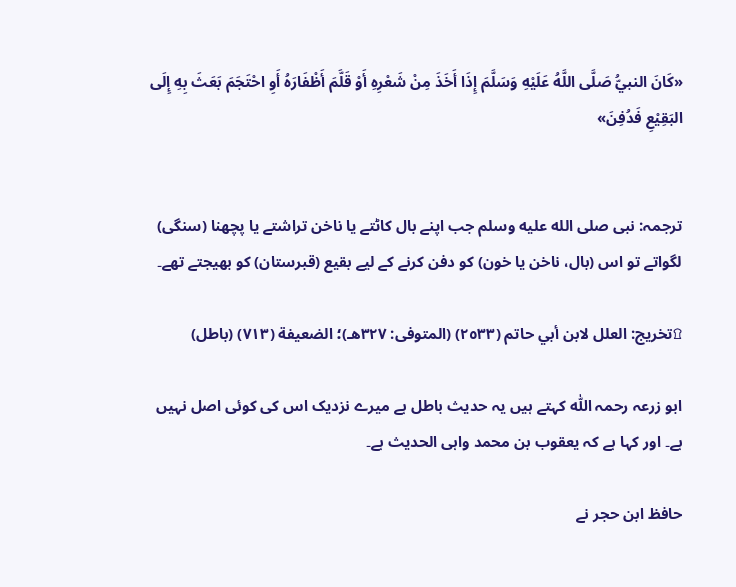«كَانَ النبيُّ صَلَّى اللَّهُ عَلَيْهِ وَسَلَّمَ إِذَا أَخَذَ مِنْ شَعْرِهِ أَوْ قَلَّمَ أَظْفَارَهُ أَوِ احْتَجَمَ بَعَثَ بِهِ إِلَى البَقِيْعِ فَدُفِنَ»


ترجمہ: نبی صلى الله عليه وسلم جب اپنے بال کاٹتے یا ناخن تراشتے یا پچھنا (سنگی) لگواتے تو اس (بال، ناخن یا خون) کو دفن کرنے کے لیے بقیع (قبرستان) کو بھیجتے تھے۔

۩تخريج: العلل لابن أبي حاتم (٢٥٣٣) (المتوفى: ٣٢٧هـ)؛ الضعيفة (٧١٣) (باطل)

ابو زرعہ رحمہ اللّٰہ کہتے ہیں یہ حدیث باطل ہے میرے نزدیک اس کی کوئی اصل نہیں ہے۔ اور کہا ہے کہ یعقوب بن محمد واہی الحدیث ہے۔

حافظ ابن حجر نے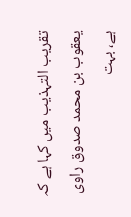تقریب التہذیب میں کہا ہے کہ یعقوب بن محمد صدوق راوی ہے، بہت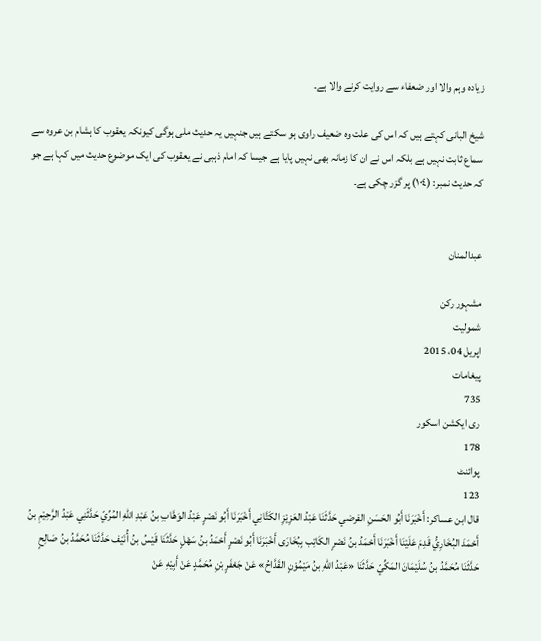زیادہ وہم والا اور ضعفاء سے روایت کرنے والا ہے۔

شیخ البانی کہتے ہیں کہ اس کی علت وہ ضعیف راوی ہو سکتے ہیں جنہیں یہ حدیث ملی ہوگی کیونکہ یعقوب کا ہشام بن عروہ سے سماع ثابت نہیں ہے بلکہ اس نے ان کا زمانہ بھی نہیں پایا ہے جیسا کہ امام ذہبی نے یعقوب کی ایک موضوع حدیث میں کہا ہے جو کہ حدیث نمبر: (١٠٤) پر گزر چکی ہے۔


عبدالمنان

مشہور رکن
شمولیت
اپریل 04، 2015
پیغامات
735
ری ایکشن اسکور
178
پوائنٹ
123
قال ابن عساكر: أَخْبَرَنَا أَبُو الحَسَنِ الفرضي حَدَّثَنَا عَبْدُ العَزِيْزِ الكَتَّانِي أَخْبَرَنَا أَبُو نَصْرٍ عَبْدُ الوَهَّابِ بنُ عَبْدِ اللهِ المُرِّيّ حَدَّثَنِي عَبْدُ الرَّحِيْمِ بنُ أَحْمَدَ البُخَارِيُّ قَدِمَ عَلَيْنَا أَخْبَرَنَا أَحْمَدُ بنُ نَصْرٍ الكَاتِب بِبُخَارَى أَخْبَرَنَا أَبُو نَصْرٍ أَحْمَدُ بنُ سَهْلٍ حَدَّثَنَا قَيْسُ بنُ أُنَيْف حَدَّثَنَا مُحَمَّدُ بنُ صَالِحٍ حَدَّثَنَا مُحَمَّدُ بنُ سُلَيْمَانَ المَكِّيّ حَدَّثَنَا «عَبْدُ اللهِ بنُ مَيْمُوْنٍ القَدَّاحُ» عَنْ جَعْفَرٍ بْنِ مُحَمَّدٍ عَنْ أَبِيْهِ عَنْ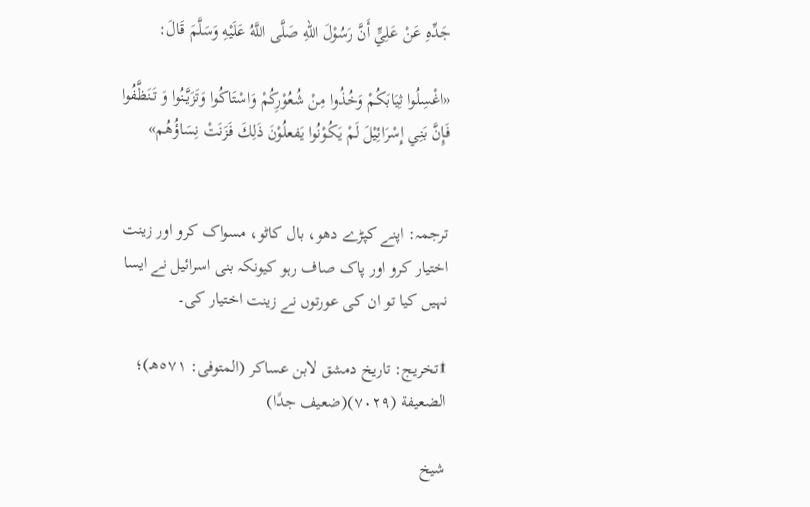جَدِّهِ عَنْ عَلِيٍّ أَنَّ رَسُوْلَ اللهِ صَلَّى اللَّهُ عَلَيْهِ وَسَلَّمَ قَالَ:

«اغْسِلُوا ثِيَابَكُمْ وَخُذُوا مِنْ شُعُوْرِكُمْ وَاسْتَاكُوا وَتَزَيَّنُوا وَ تَنَظَّفُوا فَإِنَّ بَنِي إِسْرَائِيْلَ لَمْ يَكُوْنُوا يَفعلُوْنَ ذَلِكَ فَزَنَتْ نِسَاؤُهُم»


ترجمہ: اپنے کپڑے دھو، بال کاٹو، مسواک کرو اور زینت اختیار کرو اور پاک صاف رہو کیونکہ بنی اسرائیل نے ایسا نہیں کیا تو ان کی عورتوں نے زینت اختیار کی۔

۩تخريج: تاريخ دمشق لابن عساكر (المتوفى: ٥٧١هـ)؛ الضعيفة (٧٠٢٩)(ضعيف جدًا)

شیخ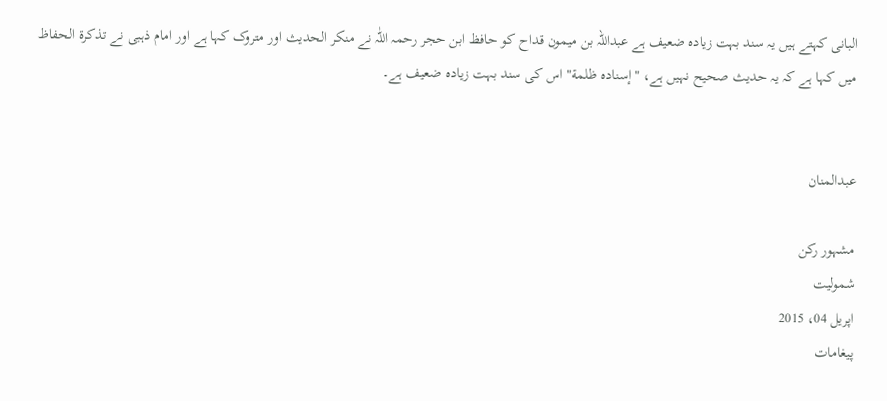البانی کہتے ہیں یہ سند بہت زیادہ ضعیف ہے عبداللہ بن میمون قداح کو حافظ ابن حجر رحمہ اللّٰہ نے منکر الحدیث اور متروک کہا ہے اور امام ذہبی نے تذکرۃ الحفاظ میں کہا ہے کہ یہ حدیث صحیح نہیں ہے، "إسناده ظلمة" اس کی سند بہت زیادہ ضعیف ہے۔


عبدالمنان

مشہور رکن
شمولیت
اپریل 04، 2015
پیغامات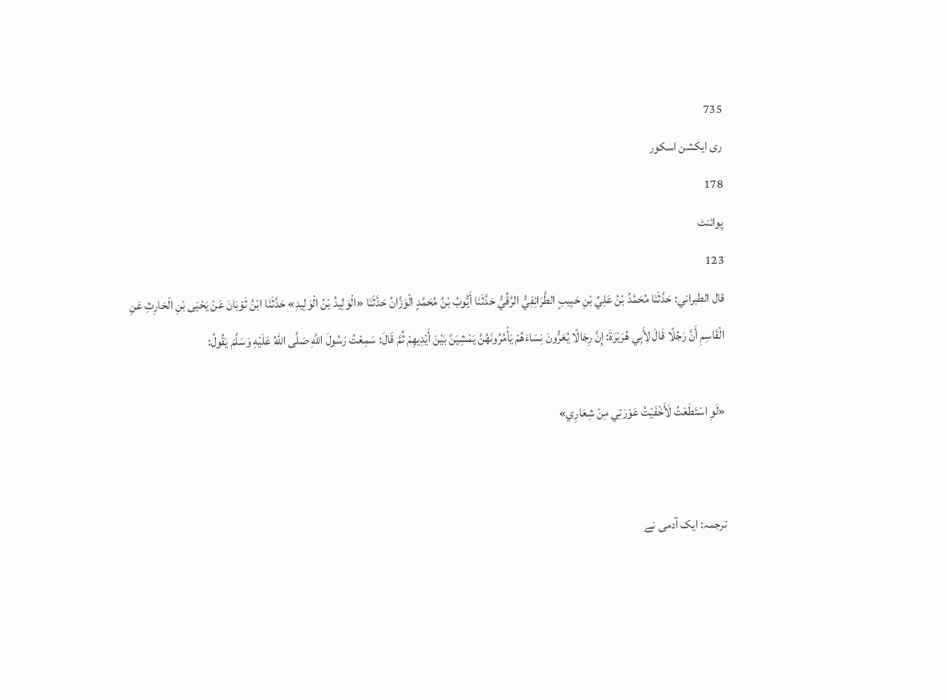735
ری ایکشن اسکور
178
پوائنٹ
123
قال الطبراني: حَدَّثَنَا مُحَمَّدُ بْنُ عَلِيِّ بْنِ حَبِيبٍ الطَّرَائِفِيُّ الرَّقِّيُّ حَدَّثَنَا أَيُّوبُ بْنُ مُحَمَّدٍ الْوَزَّانُ حَدَّثَنَا «الْوَلِيدُ بْنُ الْوَلِيدِ» حَدَّثَنَا ابْنُ ثَوْبَانَ عَنْ يَحْيَى بْنِ الْحَارِثِ عَنِ الْقَاسِمِ أَنَّ رَجُلًا قَالَ لِأَبِي هُرَيْرَةَ: إِنَّ رِجَالًا يُعَرُّونَ نِسَاءَهُمْ يَأْمُرُونَهُنَّ يَمْشِيَنَّ بَيْنَ أَيْدِيهِمْ ثُمَّ قَالَ: سَمِعْتُ رَسُولَ اللَّهِ صَلَّى اللهُ عَلَيْهِ وَسَلَّمَ يَقُولُ:

«لَوِ اسْتَطَعْتُ لَأَخْفَيْتُ عَوْرَتِي مِنْ شِعَارِي»


ترجمہ: ایک آدمی نے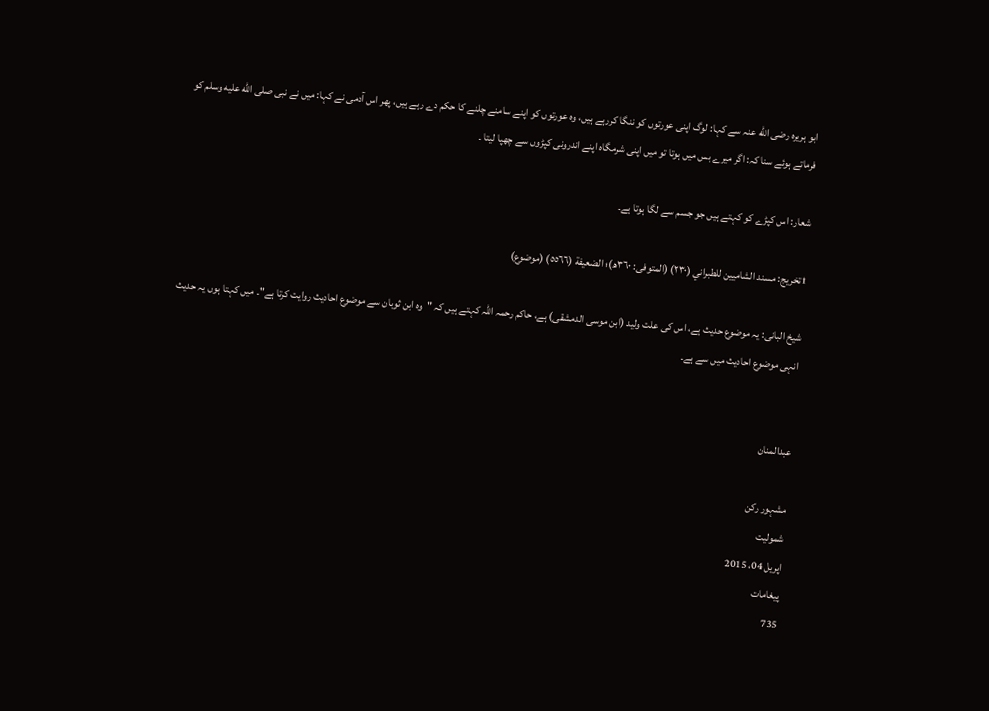ابو ہریرہ رضی الله عنہ سے کہا: لوگ اپنی عورتوں کو ننگا کررہے ہیں، وہ عورتوں کو اپنے سامنے چلنے کا حکم دے رہے ہیں، پھر اس آدمی نے کہا: میں نے نبی صلى الله عليه وسلم کو فرماتے ہوئے سنا کہ: اگر میرے بس میں ہوتا تو میں اپنی شرمگاہ اپنے اندرونی کپڑوں سے چھپا لیتا ۔

شعار: اس کپڑے کو کہتے ہیں جو جسم سے لگا ہوتا ہے۔

۩تخريج: مسند الشاميين للطبراني (٢٣٠) (المتوفى: ٣٦٠ھ)؛ الضعيفة (٥٥٦٦) (موضوع)

شیخ البانی: یہ موضوع حدیث ہے، اس کی علت ولید (ابن موسی الدمشقی) ہے، حاکم رحمہ اللّٰہ کہتے ہیں کہ "وہ ابن ثوبان سے موضوع احادیث روایت کرتا ہے"۔ میں کہتا ہوں یہ حدیث انہی موضوع احادیث میں سے ہے۔


عبدالمنان

مشہور رکن
شمولیت
اپریل 04، 2015
پیغامات
735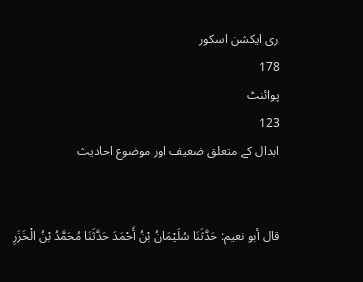ری ایکشن اسکور
178
پوائنٹ
123
ابدال کے متعلق ضعیف اور موضوع احادیث


قال أبو نعيم: حَدَّثَنَا سُلَيْمَانُ بْنُ أَحْمَدَ حَدَّثَنَا مُحَمَّدُ بْنُ الْخَزَرِ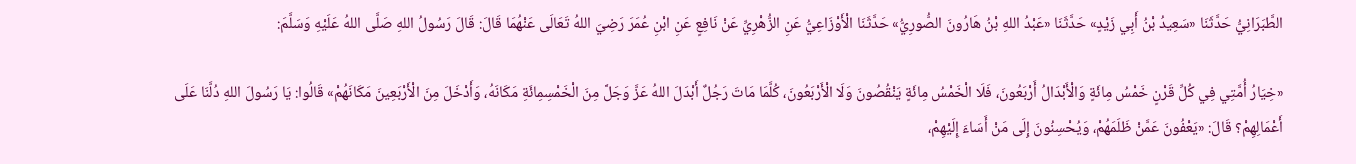الطَّبَرَانِيُّ حَدَّثَنَا «سَعِيدُ بْنُ أَبِي زَيْدٍ» حَدَّثَنَا «عَبْدُ اللهِ بْنُ هَارُونَ الصُّورِيُّ» حَدَّثَنَا الْأَوْزَاعِيُّ عَنِ الزُّهْرِيِّ عَنْ نَافِعٍ عَنِ ابْنِ عُمَرَ رَضِيَ اللهُ تَعَالَى عَنْهُمَا قَالَ: قَالَ رَسُولُ اللهِ صَلَّى اللهُ عَلَيْهِ وَسَلَّمَ:

«خِيَارُ أُمَّتِي فِي كُلِّ قَرْنٍ خَمْسُ مِائَةٍ وَالْأَبْدَالُ أَرْبَعُونَ، فَلَا الْخَمْسُ مِائَةٍ يَنْقُصُونَ وَلَا الْأَرْبَعُونَ، كُلَّمَا مَاتَ رَجُلٌ أَبْدَلَ اللهُ عَزَّ وَجَلَّ مِنَ الْخَمْسِمِائَةِ مَكَانَهُ، وَأَدْخَلَ مِنَ الْأَرْبَعِينَ مَكَانَهُمْ» قَالُوا: يَا رَسُولَ اللهِ دُلَّنَا عَلَى أَعْمَالِهِمْ؟ قَالَ: «يَعْفُونَ عَمَّنْ ظَلَمَهُمْ، وَيُحْسِنُونَ إِلَى مَنْ أَسَاءَ إِلَيْهِمْ،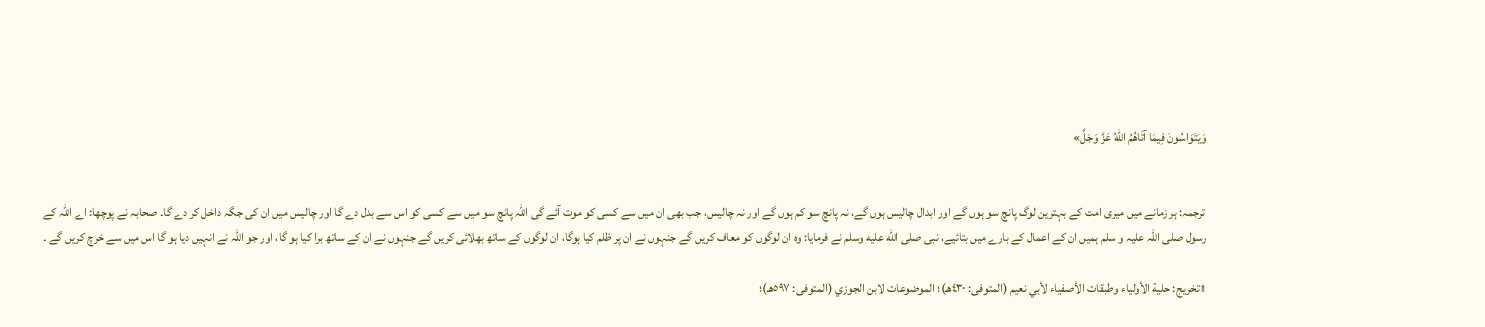وَيَتَوَاسُونَ فِيمَا آتَاهُمُ اللهُ عَزَّ وَجَلَّ»


ترجمہ: ہر زمانے میں میری امت کے بہترین لوگ پانچ سو ہوں گے اور ابدال چالیس ہوں گے، نہ پانچ سو کم ہوں گے اور نہ چالیس، جب بھی ان میں سے کسی کو موت آئے گی اللّٰہ پانچ سو میں سے کسی کو اس سے بدل دے گا اور چالیس میں ان کی جگہ داخل کر دے گا۔ صحابہ نے پوچھا: اے اللّٰہ کے رسول صلی اللّٰہ علیہ و سلم ہمیں ان کے اعمال کے بارے میں بتائیے، نبی صلى الله عليه وسلم نے فرمایا: وہ ان لوگوں کو معاف کریں گے جنہوں نے ان پر ظلم کیا ہوگا، ان لوگوں کے ساتھ بھلائی کریں گے جنہوں نے ان کے ساتھ برا کیا ہو گا، اور جو اللّٰہ نے انہیں دیا ہو گا اس میں سے خرچ کریں گے ۔

۩تخريج: حلية الأولياء وطبقات الأصفياء لأبي نعيم (المتوفى: ٤٣٠هـ)؛ الموضوعات لابن الجوزي (المتوفى: ٥٩٧هـ)؛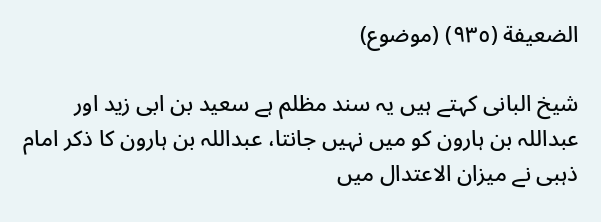الضعيفة (٩٣٥) (موضوع)

شیخ البانی کہتے ہیں یہ سند مظلم ہے سعید بن ابی زید اور عبداللہ بن ہارون کو میں نہیں جانتا، عبداللہ بن ہارون کا ذکر امام ذہبی نے میزان الاعتدال میں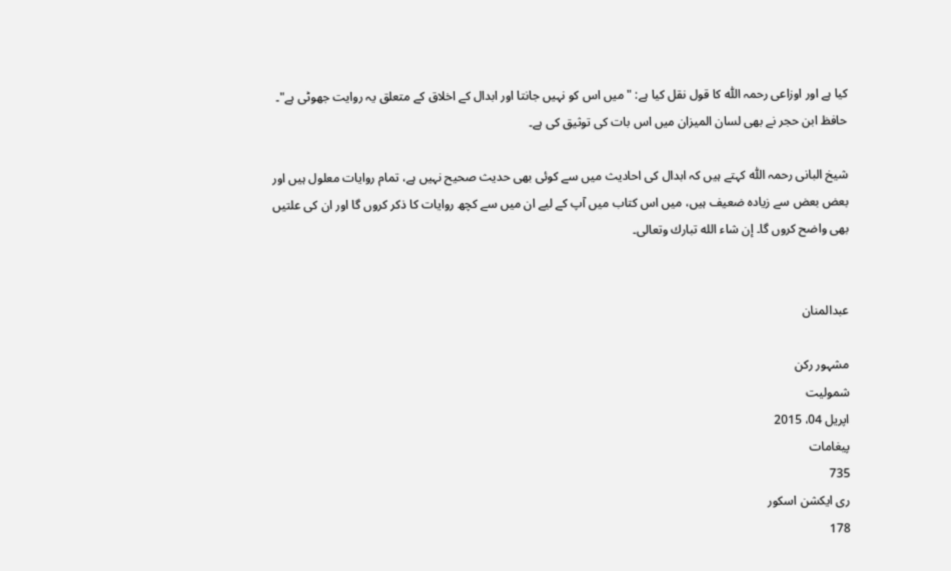کیا ہے اور اوزاعی رحمہ اللّٰہ کا قول نقل کیا ہے: " میں اس کو نہیں جانتا اور ابدال کے اخلاق کے متعلق یہ روایت جھوٹی ہے"۔
حافظ ابن حجر نے بھی لسان المیزان میں اس بات کی توثیق کی ہے۔

شیخ البانی رحمہ اللّٰہ کہتے ہیں کہ ابدال کی احادیث میں سے کوئی بھی حدیث صحیح نہیں ہے، تمام روایات معلول ہیں اور بعض بعض سے زیادہ ضعیف ہیں، میں اس کتاب میں آپ کے لیے ان میں سے کچھ روایات کا ذکر کروں گا اور ان کی علتیں بھی واضح کروں گا۔ إن شاء الله تبارك وتعالى۔


عبدالمنان

مشہور رکن
شمولیت
اپریل 04، 2015
پیغامات
735
ری ایکشن اسکور
178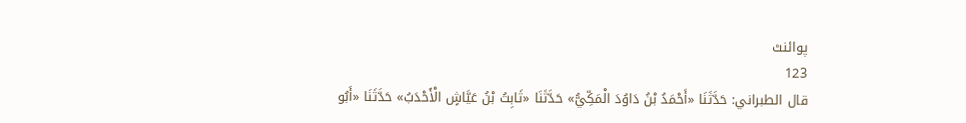پوائنٹ
123
قال الطبراني: حَدَّثَنَا «أَحْمَدُ بْنُ دَاوُدَ الْمَكِّيُّ» حَدَّثَنَا «ثَابِتُ بْنُ عَيَّاشٍ الْأَحْدَبُ» حَدَّثَنَا «أَبُو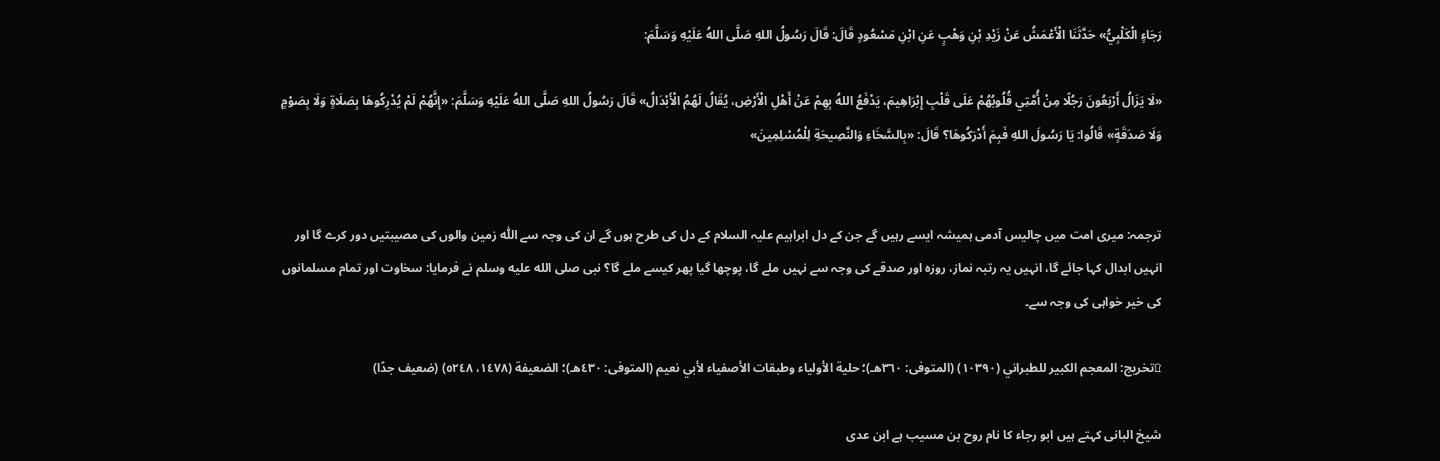رَجَاءٍ الْكَلْبِيُّ» حَدَّثَنَا الْأَعْمَشُ عَنْ زَيْدِ بْنِ وَهْبٍ عَنِ ابْنِ مَسْعُودٍ قَالَ: قَالَ رَسُولُ اللهِ صَلَّى اللهُ عَلَيْهِ وَسَلَّمَ:

«لَا يَزَالُ أَرْبَعُونَ رَجُلًا مِنْ أُمَّتِي قُلُوبُهُمْ عَلَى قَلْبِ إِبْرَاهِيمَ، يَدْفَعُ اللهُ بِهِمْ عَنْ أَهْلِ الْأَرْضِ، يُقَالُ لَهُمُ الْأَبْدَالُ» قَالَ رَسُولُ اللهِ صَلَّى اللهُ عَلَيْهِ وَسَلَّمَ: «إِنَّهُمْ لَمْ يُدْرِكُوهَا بِصَلَاةٍ وَلَا بِصَوْمٍ وَلَا صَدَقَةٍ» قَالُوا: يَا رَسُولَ اللهِ فَبِمَ أَدْرَكُوهَا؟ قَالَ: «بِالسَّخَاءِ وَالنَّصِيحَةِ لِلْمُسْلِمِينَ»


ترجمہ: میری امت میں چالیس آدمی ہمیشہ ایسے رہیں گے جن کے دل ابراہیم علیہ السلام کے دل کی طرح ہوں گے ان کی وجہ سے اللّٰہ زمین والوں کی مصیبتیں دور کرے گا اور انہیں ابدال کہا جائے گا، انہیں یہ رتبہ نماز، روزہ اور صدقے کی وجہ سے نہیں ملے گا، پوچھا گیا پھر کیسے ملے گا؟ نبی صلى الله عليه وسلم نے فرمایا: سخاوت اور تمام مسلمانوں کی خیر خواہی کی وجہ سے۔

۩تخريج: المعجم الكبير للطبراني (١٠٣٩٠) (المتوفى: ٣٦٠هـ)؛ حلية الأولياء وطبقات الأصفياء لأبي نعيم (المتوفى: ٤٣٠هـ)؛ الضعيفة (١٤٧٨، ٥٢٤٨) (ضعيف جدًا)

شیخ البانی کہتے ہیں ابو رجاء کا نام روح بن مسیب ہے ابن عدی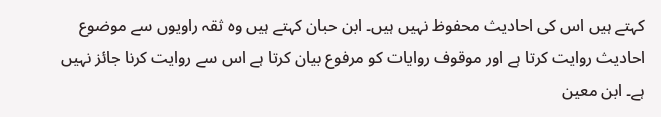کہتے ہیں اس کی احادیث محفوظ نہیں ہیں۔ ابن حبان کہتے ہیں وہ ثقہ راویوں سے موضوع احادیث روایت کرتا ہے اور موقوف روایات کو مرفوع بیان کرتا ہے اس سے روایت کرنا جائز نہیں ہے۔ ابن معین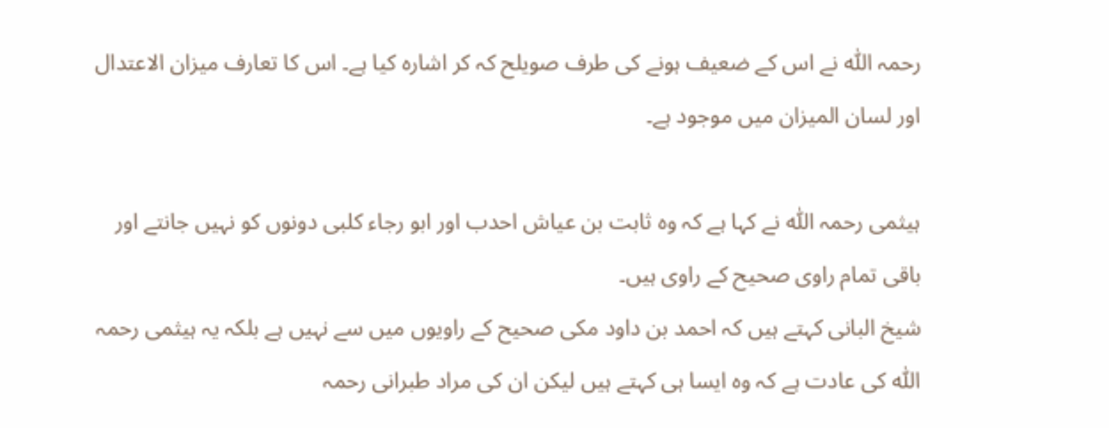رحمہ اللّٰہ نے اس کے ضعیف ہونے کی طرف صویلح کہ کر اشارہ کیا ہے۔ اس کا تعارف میزان الاعتدال اور لسان المیزان میں موجود ہے۔

ہیثمی رحمہ اللّٰہ نے کہا ہے کہ وہ ثابت بن عیاش احدب اور ابو رجاء کلبی دونوں کو نہیں جانتے اور باقی تمام راوی صحیح کے راوی ہیں۔
شیخ البانی کہتے ہیں کہ احمد بن داود مکی صحیح کے راویوں میں سے نہیں ہے بلکہ یہ ہیثمی رحمہ اللّٰہ کی عادت ہے کہ وہ ایسا ہی کہتے ہیں لیکن ان کی مراد طبرانی رحمہ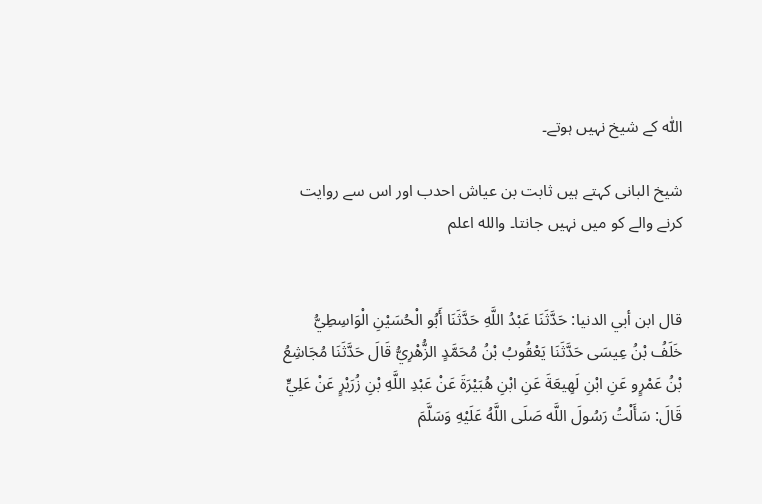اللّٰہ کے شیخ نہیں ہوتے۔

شیخ البانی کہتے ہیں ثابت بن عیاش احدب اور اس سے روایت کرنے والے کو میں نہیں جانتا۔ والله اعلم


قال ابن أبي الدنيا: حَدَّثَنَا عَبْدُ اللَّهِ حَدَّثَنَا أَبُو الْحُسَيْنِ الْوَاسِطِيُّ خَلَفُ بْنُ عِيسَى حَدَّثَنَا يَعْقُوبُ بْنُ مُحَمَّدٍ الزُّهْرِيُّ قَالَ حَدَّثَنَا مُجَاشِعُ بْنُ عَمْرٍو عَنِ ابْنِ لَهِيعَةَ عَنِ ابْنِ هُبَيْرَةَ عَنْ عَبْدِ اللَّهِ بْنِ زُرَيْرٍ عَنْ عَلِيٍّ قَالَ: سَأَلْتُ رَسُولَ اللَّه صَلَى اللَّهُ عَلَيْهِ وَسَلَّمَ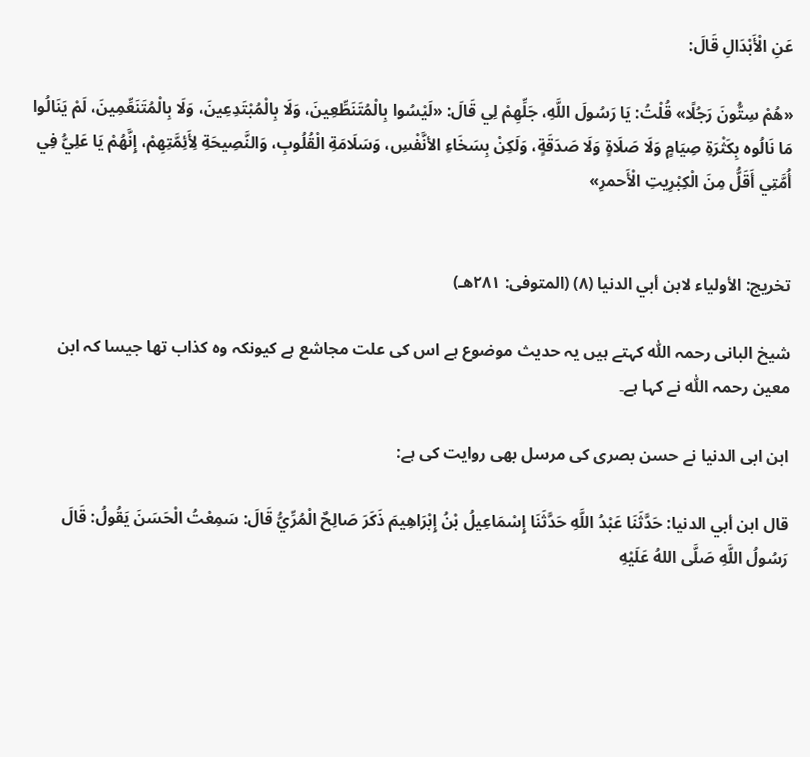عَنِ الْأَبْدَالِ قَالَ:

«هُمْ سِتُّونَ رَجُلًا» قُلْتُ: يَا رَسُولَ اللَّهِ، جَلِّهِمْ لِي قَالَ: «لَيْسُوا بِالْمُتَنَطِّعِينَ، وَلَا بِالْمُبْتَدِعِينَ، وَلَا بِالْمُتَنَعِّمِينَ، لَمْ يَنَالُوا مَا نَالُوه بِكَثْرَةِ صِيَامٍ وَلَا صَلَاةٍ وَلَا صَدَقَةٍ، وَلَكِنْ بِسَخَاءِ الأنَّفْسِ، وَسَلَامَةِ الْقُلُوبِ، وَالنَّصِيحَةِ لِأَئِمَّتِهِمْ، إِنَّهُمْ يَا عَلِيُّ فِي أُمَّتِي أَقَلُّ مِنَ الْكِبْرِيتِ الْأَحمرِ»


تخريج: الأولياء لابن أبي الدنيا (٨) (المتوفى: ٢٨١هـ)

شیخ البانی رحمہ اللّٰہ کہتے ہیں یہ حدیث موضوع ہے اس کی علت مجاشع ہے کیونکہ وہ کذاب تھا جیسا کہ ابن معین رحمہ اللّٰہ نے کہا ہے۔

ابن ابی الدنیا نے حسن بصری کی مرسل بھی روایت کی ہے:

قال ابن أبي الدنيا: حَدَّثَنَا عَبْدُ اللَّهِ حَدَّثَنَا إِسْمَاعِيلُ بْنُ إِبْرَاهِيمَ ذَكَرَ صَالِحٌ الْمُرِّيُّ قَالَ: سَمِعْتُ الْحَسَنَ يَقُولُ: قَالَ رَسُولُ اللَّهِ صَلَّى اللهُ عَلَيْهِ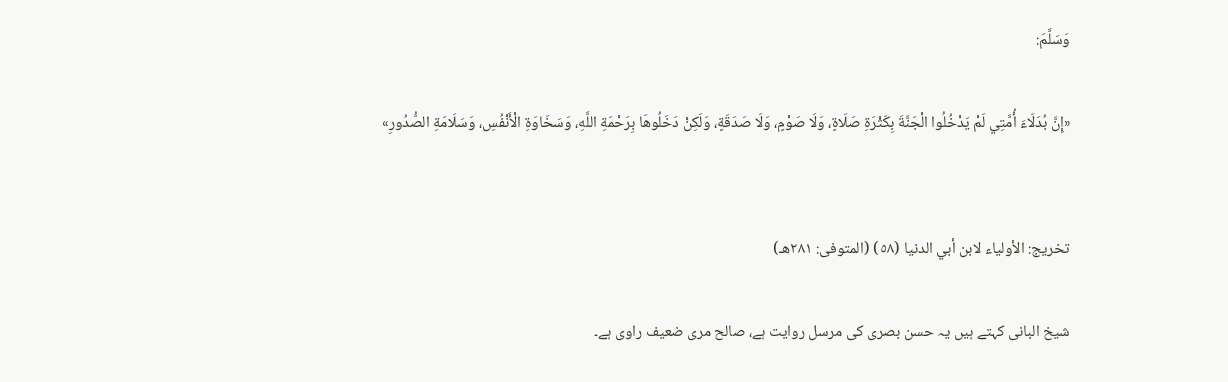وَسَلَّمَ:

«إِنَّ بُدَلَاءَ أُمَّتِي لَمْ يَدْخُلُوا الْجَنَّةَ بِكَثْرَةِ صَلَاةٍ، وَلَا صَوْمٍ، وَلَا صَدَقَةٍ، وَلَكِنْ دَخَلُوهَا بِرَحْمَةِ اللَّهِ، وَسَخَاوَةِ الْأَنْفُسِ، وَسَلَامَةِ الصُّدُورِ»


تخريج: الأولياء لابن أبي الدنيا (٥٨) (المتوفى: ٢٨١هـ)

شیخ البانی کہتے ہیں یہ حسن بصری کی مرسل روایت ہے، صالح مری ضعیف راوی ہے۔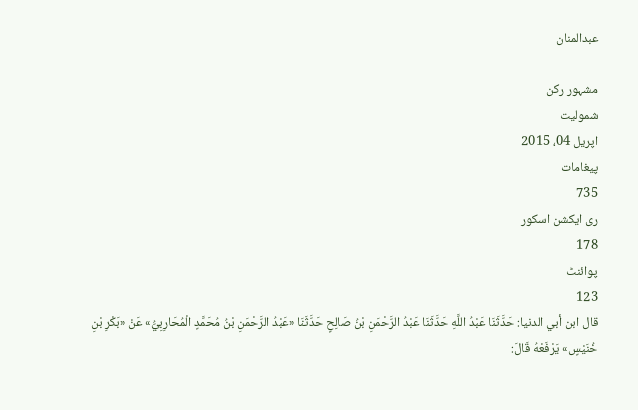عبدالمنان

مشہور رکن
شمولیت
اپریل 04، 2015
پیغامات
735
ری ایکشن اسکور
178
پوائنٹ
123
قال ابن أبي الدنيا: حَدَّثَنَا عَبْدُ اللَّهِ حَدَّثَنَا عَبْدُ الرَّحْمَنِ بْنُ صَالِحٍ حَدَّثَنَا «عَبْدُ الرَّحْمَنِ بْنُ مُحَمَّدٍ الْمُحَارِبِيُّ» عَنْ «بَكْرِ بْنِ خُنَيْسٍ» يَرْفَعْهُ قَالَ: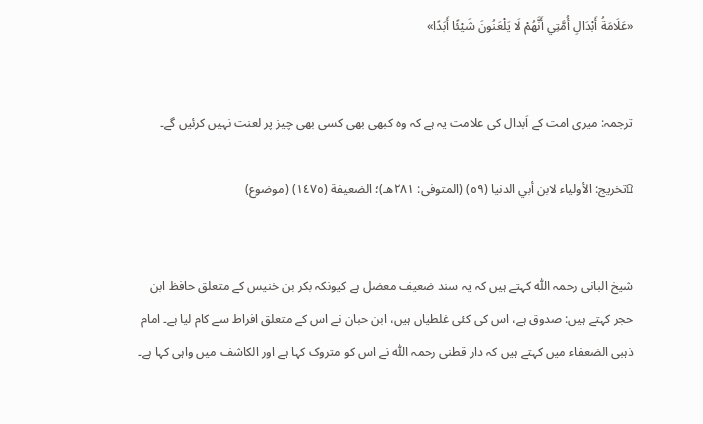«عَلَامَةُ أَبْدَالِ أُمَّتِي أَنَّهُمْ لَا يَلْعَنُونَ شَيْئًا أَبَدًا»


ترجمہ: میری امت کے اَبدال کی علامت یہ ہے کہ وہ کبھی بھی کسی بھی چیز پر لعنت نہیں کرئیں گے۔

۩تخريج: الأولياء لابن أبي الدنيا (٥٩) (المتوفى: ٢٨١هـ)؛ الضعيفة (١٤٧٥) (موضوع)


شیخ البانی رحمہ اللّٰہ کہتے ہیں کہ یہ سند ضعیف معضل ہے کیونکہ بکر بن خنیس کے متعلق حافظ ابن حجر کہتے ہیں: صدوق ہے، اس کی کئی غلطیاں ہیں، ابن حبان نے اس کے متعلق افراط سے کام لیا ہے۔ امام ذہبی الضعفاء میں کہتے ہیں کہ دار قطنی رحمہ اللّٰہ نے اس کو متروک کہا ہے اور الکاشف میں واہی کہا ہے۔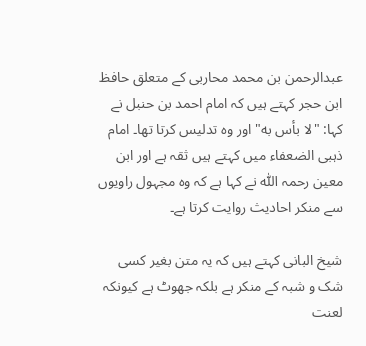عبدالرحمن بن محمد محاربی کے متعلق حافظ ابن حجر کہتے ہیں کہ امام احمد بن حنبل نے کہا: "لا بأس به" اور وہ تدلیس کرتا تھا۔ امام ذہبی الضعفاء میں کہتے ہیں ثقہ ہے اور ابن معین رحمہ اللّٰہ نے کہا ہے کہ وہ مجہول راویوں سے منکر احادیث روایت کرتا ہے۔

شیخ البانی کہتے ہیں کہ یہ متن بغیر کسی شک و شبہ کے منکر ہے بلکہ جھوٹ ہے کیونکہ لعنت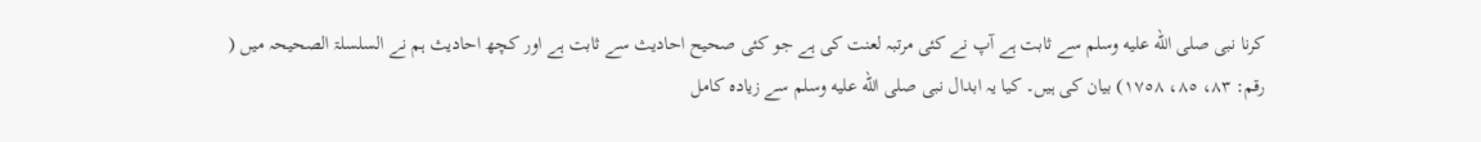کرنا نبی صلى الله عليه وسلم سے ثابت ہے آپ نے کئی مرتبہ لعنت کی ہے جو کئی صحیح احادیث سے ثابت ہے اور کچھ احادیث ہم نے السلسلۃ الصحیحہ میں ( رقم: ٨٣، ٨٥، ١٧٥٨) بیان کی ہیں۔ کیا یہ ابدال نبی صلى الله عليه وسلم سے زیادہ کامل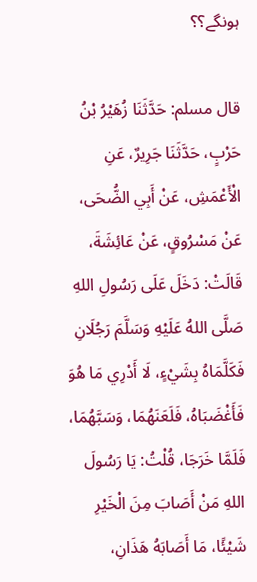ہونگے؟؟

قال مسلم: حَدَّثَنَا زُهَيْرُ بْنُ حَرْبٍ، حَدَّثَنَا جَرِيرٌ، عَنِ الْأَعْمَشِ، عَنْ أَبِي الضُّحَى، عَنْ مَسْرُوقٍ، عَنْ عَائِشَةَ، قَالَتْ: دَخَلَ عَلَى رَسُولِ اللهِ صَلَّى اللهُ عَلَيْهِ وَسَلَّمَ رَجُلَانِ فَكَلَّمَاهُ بِشَيْءٍ، لَا أَدْرِي مَا هُوَ فَأَغْضَبَاهُ، فَلَعَنَهُمَا، وَسَبَّهُمَا، فَلَمَّا خَرَجَا، قُلْتُ: يَا رَسُولَ اللهِ مَنْ أَصَابَ مِنَ الْخَيْرِ شَيْئًا، مَا أَصَابَهُ هَذَانِ،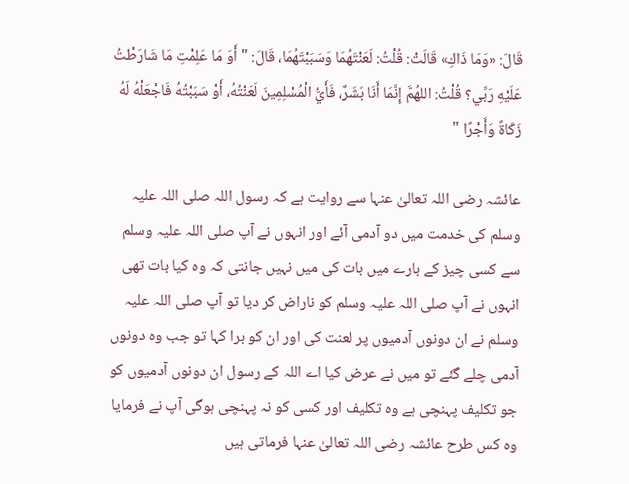قَالَ: «وَمَا ذَاكِ» قَالَتْ: قُلْتُ: لَعَنْتَهُمَا وَسَبَبْتَهُمَا، قَالَ: " أَوَ مَا عَلِمْتِ مَا شَارَطْتُ عَلَيْهِ رَبِّي؟ قُلْتُ: اللهُمَّ إِنَّمَا أَنَا بَشَرٌ، فَأَيُّ الْمُسْلِمِينَ لَعَنْتُهُ، أَوْ سَبَبْتُهُ فَاجْعَلْهُ لَهُ زَكَاةً وَأَجْرًا "

عائشہ رضی اللہ تعالیٰ عنہا سے روایت ہے کہ رسول اللہ صلی اللہ علیہ وسلم کی خدمت میں دو آدمی آئے اور انہوں نے آپ صلی اللہ علیہ وسلم سے کسی چیز کے بارے میں بات کی میں نہیں جانتی کہ وہ کیا بات تھی انہوں نے آپ صلی اللہ علیہ وسلم کو ناراض کر دیا تو آپ صلی اللہ علیہ وسلم نے ان دونوں آدمیوں پر لعنت کی اور ان کو برا کہا تو جب وہ دونوں آدمی چلے گئے تو میں نے عرض کیا اے اللہ کے رسول ان دونوں آدمیوں کو جو تکلیف پہنچی ہے وہ تکلیف اور کسی کو نہ پہنچی ہوگی آپ نے فرمایا وہ کس طرح عائشہ رضی اللہ تعالیٰ عنہا فرماتی ہیں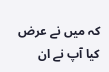کہ میں نے عرض کیا آپ نے ان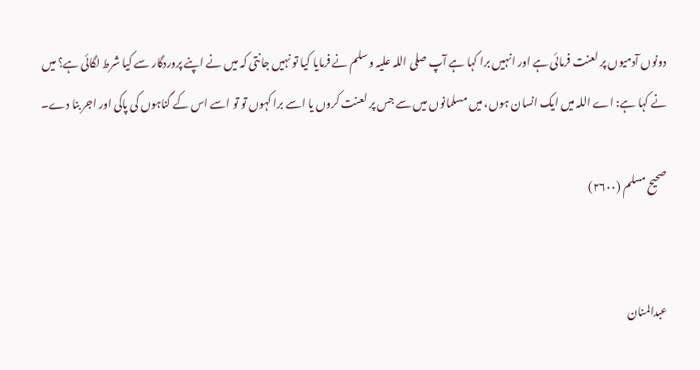دونوں آدمیوں پر لعنت فرمائی ہے اور انہیں برا کہا ہے آپ صلی اللہ علیہ وسلم نے فرمایا کیا تو نہیں جانتی کہ میں نے اپنے پروردگار سے کیا شرط لگائی ہے؟ میں نے کہا ہے: اے اللہ میں ایک انسان ہوں، میں مسلمانوں میں سے جس پر لعنت کروں یا اسے برا کہوں تو تو اسے اس کے گناہوں کی پاکی اور اجر بنا دے۔

صحيح مسلم (٢٦٠٠)


عبدالمنان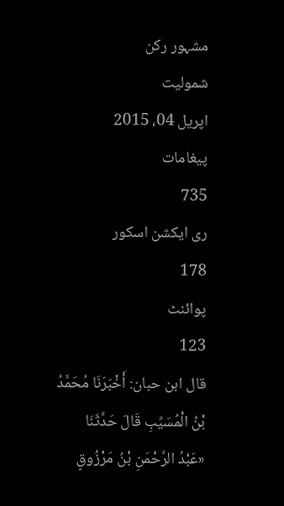مشہور رکن
شمولیت
اپریل 04، 2015
پیغامات
735
ری ایکشن اسکور
178
پوائنٹ
123
قال ابن حبان: أَخْبَرَنَا مُحَمَّدُ بْنُ الْمُسَيِّبِ قَالَ حَدَّثَنَا «عَبْدُ الرَّحْمَنِ بْنُ مَرْزُوقٍ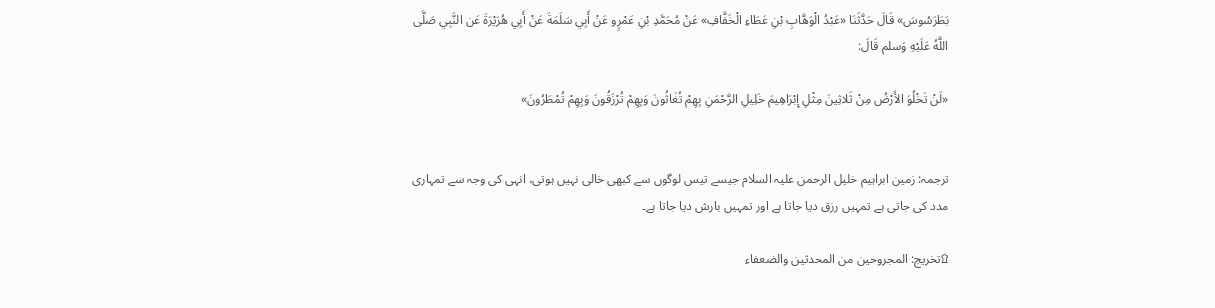بَطَرَسُوسَ» قَالَ حَدَّثَنَا «عَبْدُ الْوَهَّابِ بْنِ عَطَاءِ الْخَفَّافِ» عَنْ مُحَمَّدِ بْنِ عَمْرٍو عَنْ أَبِي سَلَمَةَ عَنْ أَبِي هُرَيْرَةَ عَن النَّبِي صَلَّى اللَّهُ عَلَيْهِ وَسلم قَالَ:

«لَنْ تَخْلُوَ الأَرْضُ مِنْ ثَلاثِينَ مِثْلِ إِبْرَاهِيمَ خَلِيلِ الرَّحْمَنِ بِهِمْ تُغَاثُونَ وَبِهِمْ تُرْزَقُونَ وَبِهِمْ تُمْطَرُونَ»


ترجمہ: زمین ابراہیم خلیل الرحمن علیہ السلام جیسے تیس لوگوں سے کبھی خالی نہیں ہوتی، انہی کی وجہ سے تمہاری مدد کی جاتی ہے تمہیں رزق دیا جاتا ہے اور تمہیں بارش دیا جاتا ہے۔

۩تخريج: المجروحين من المحدثين والضعفاء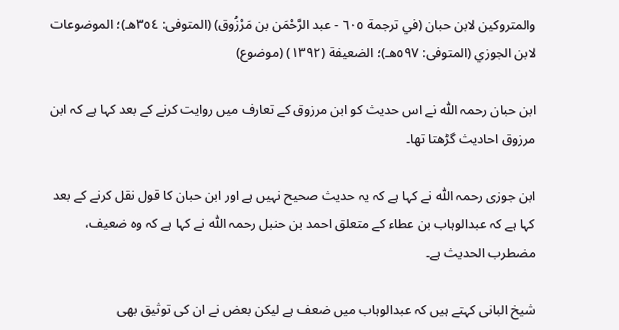والمتروكين لابن حبان (في ترجمة ٦٠٥ - عبد الرَّحْمَن بن مَرْزُوق) (المتوفى: ٣٥٤هـ)؛ الموضوعات لابن الجوزي (المتوفى: ٥٩٧هـ)؛ الضعيفة (١٣٩٢) (موضوع)

ابن حبان رحمہ اللّٰہ نے اس حدیث کو ابن مرزوق کے تعارف میں روایت کرنے کے بعد کہا ہے کہ ابن مرزوق احادیث گڑھتا تھا۔

ابن جوزی رحمہ اللّٰہ نے کہا ہے کہ یہ حدیث صحیح نہیں ہے اور ابن حبان کا قول نقل کرنے کے بعد کہا ہے کہ عبدالوہاب بن عطاء کے متعلق احمد بن حنبل رحمہ اللّٰہ نے کہا ہے کہ وہ ضعیف، مضطرب الحدیث ہے۔

شیخ البانی کہتے ہیں کہ عبدالوہاب میں ضعف ہے لیکن بعض نے ان کی توثیق بھی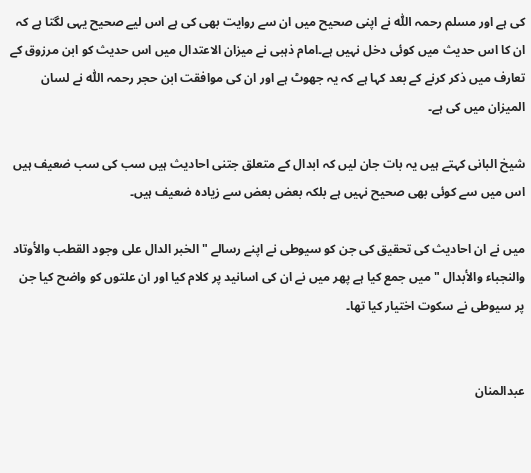کی ہے اور مسلم رحمہ اللّٰہ نے اپنی صحیح میں ان سے روایت بھی کی ہے اس لیے صحیح یہی لگتا ہے کہ ان کا اس حدیث میں کوئی دخل نہیں ہے۔امام ذہبی نے میزان الاعتدال میں اس حدیث کو ابن مرزوق کے تعارف میں ذکر کرنے کے بعد کہا ہے کہ یہ جھوٹ ہے اور ان کی موافقت ابن حجر رحمہ اللّٰہ نے لسان المیزان میں کی ہے۔

شیخ البانی کہتے ہیں یہ بات جان لیں کہ ابدال کے متعلق جتنی احادیث ہیں سب کی سب ضعیف ہیں اس میں سے کوئی بھی صحیح نہیں ہے بلکہ بعض بعض سے زیادہ ضعیف ہیں۔

میں نے ان احادیث کی تحقیق کی جن کو سیوطی نے اپنے رسالے " الخبر الدال على وجود القطب والأوتاد والنجباء والأبدال " میں جمع کیا ہے پھر میں نے ان کی اسانید پر کلام کیا اور ان علتوں کو واضح کیا جن پر سیوطی نے سکوت اختیار کیا تھا۔


عبدالمنان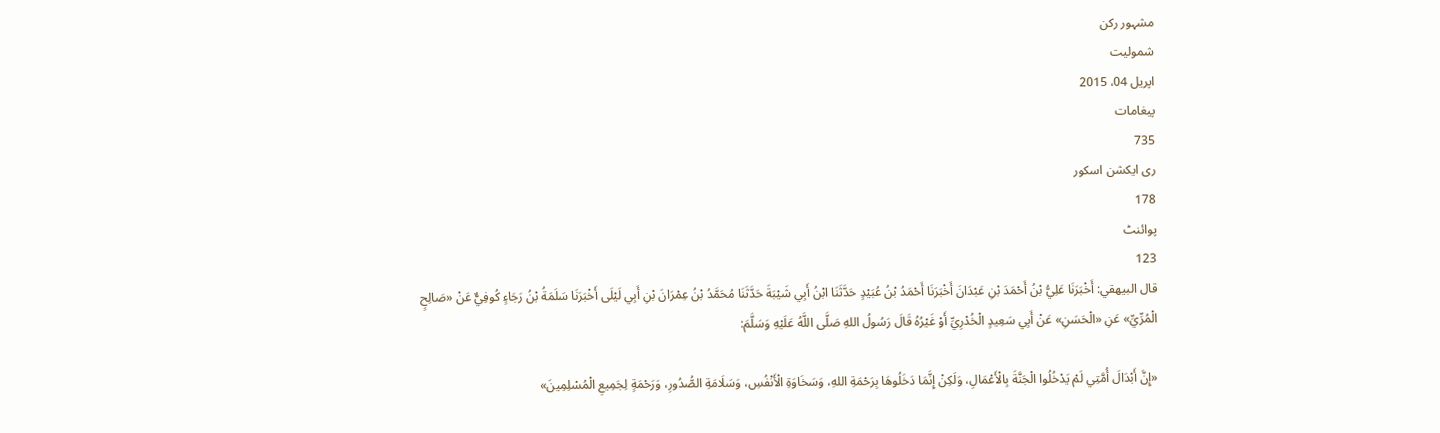مشہور رکن
شمولیت
اپریل 04، 2015
پیغامات
735
ری ایکشن اسکور
178
پوائنٹ
123
قال البيهقي: أَخْبَرَنَا عَلِيُّ بْنُ أَحْمَدَ بْنِ عَبْدَانَ أَخْبَرَنَا أَحْمَدُ بْنُ عُبَيْدٍ حَدَّثَنَا ابْنُ أَبِي شَيْبَةَ حَدَّثَنَا مُحَمَّدُ بْنُ عِمْرَانَ بْنِ أَبِي لَيْلَى أَخْبَرَنَا سَلَمَةُ بْنُ رَجَاءٍ كُوفِيٌّ عَنْ «صَالِحٍ الْمُرِّيِّ» عَنِ «الْحَسَنِ» عَنْ أَبِي سَعِيدٍ الْخُدْرِيِّ أَوْ غَيْرُهُ قَالَ رَسُولُ اللهِ صَلَّى اللَّهُ عَلَيْهِ وَسَلَّمَ:

«إِنَّ أَبْدَالَ أُمَّتِي لَمْ يَدْخُلُوا الْجَنَّةَ بِالْأَعْمَالِ، وَلَكِنْ إِنَّمَا دَخَلُوهَا بِرَحْمَةِ اللهِ، وَسَخَاوَةِ الْأَنْفُسِ، وَسَلَامَةِ الصُّدُورِ، وَرَحْمَةٍ لِجَمِيعِ الْمُسْلِمِينَ»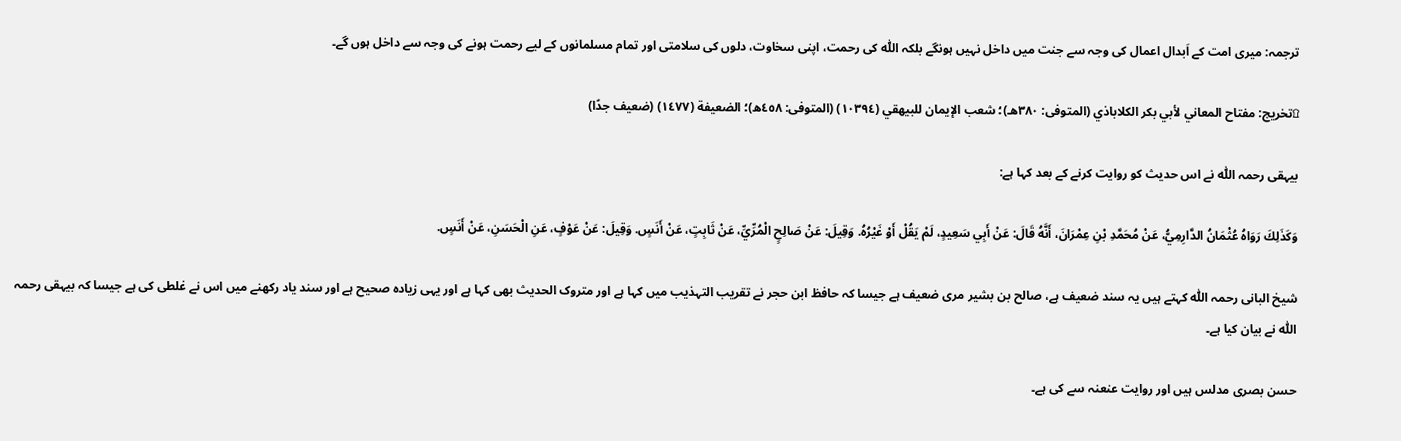ترجمہ: میری امت کے اَبدال اعمال کی وجہ سے جنت میں داخل نہیں ہونگے بلکہ اللّٰہ کی رحمت، اپنی سخاوت، دلوں کی سلامتی اور تمام مسلمانوں کے لیے رحمت ہونے کی وجہ سے داخل ہوں گے۔

۩تخريج: مفتاح المعاني لأبي بكر الكلاباذي (المتوفى: ٣٨٠هـ)؛ شعب الإيمان للبيهقي (١٠٣٩٤) (المتوفى: ٤٥٨ھ)؛ الضعيفة (١٤٧٧) (ضعيف جدًا)

بیہقی رحمہ اللّٰہ نے اس حدیث کو روایت کرنے کے بعد کہا ہے:

وَكَذَلِكَ رَوَاهُ عُثْمَانُ الدَّارِمِيُّ، عَنْ مُحَمَّدِ بْنِ عِمْرَانَ، أَنَّهُ قَالَ: عَنْ أَبِي سَعِيدٍ، لَمْ يَقُلْ أَوْ غَيْرُهُ. وَقِيلَ: عَنْ صَالِحٍ الْمُرِّيِّ، عَنْ ثَابِتٍ، عَنْ أَنَسٍ. وَقِيلَ: عَنْ عَوْفٍ، عَنِ الْحَسَنِ، عَنْ أَنَسٍ.

شیخ البانی رحمہ اللّٰہ کہتے ہیں یہ سند ضعیف ہے، صالح بن بشیر مری ضعیف ہے جیسا کہ حافظ ابن حجر نے تقریب التہذیب میں کہا ہے اور متروک الحدیث بھی کہا ہے اور یہی زیادہ صحیح ہے اور سند یاد رکھنے میں اس نے غلطی کی ہے جیسا کہ بیہقی رحمہ اللّٰہ نے بیان کیا ہے۔

حسن بصری مدلس ہیں اور روایت عنعنہ سے کی ہے۔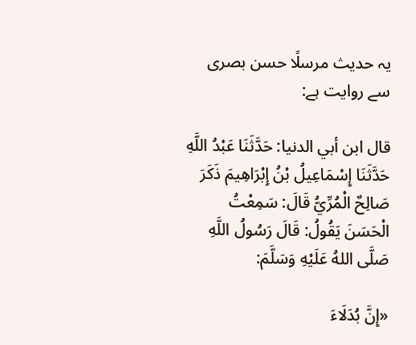یہ حدیث مرسلًا حسن بصری سے روایت ہے:

قال ابن أبي الدنيا: حَدَّثَنَا عَبْدُ اللَّهِ حَدَّثَنَا إِسْمَاعِيلُ بْنُ إِبْرَاهِيمَ ذَكَرَ صَالِحٌ الْمُرِّيُّ قَالَ: سَمِعْتُ الْحَسَنَ يَقُولُ: قَالَ رَسُولُ اللَّهِ صَلَّى اللهُ عَلَيْهِ وَسَلَّمَ:

«إِنَّ بُدَلَاءَ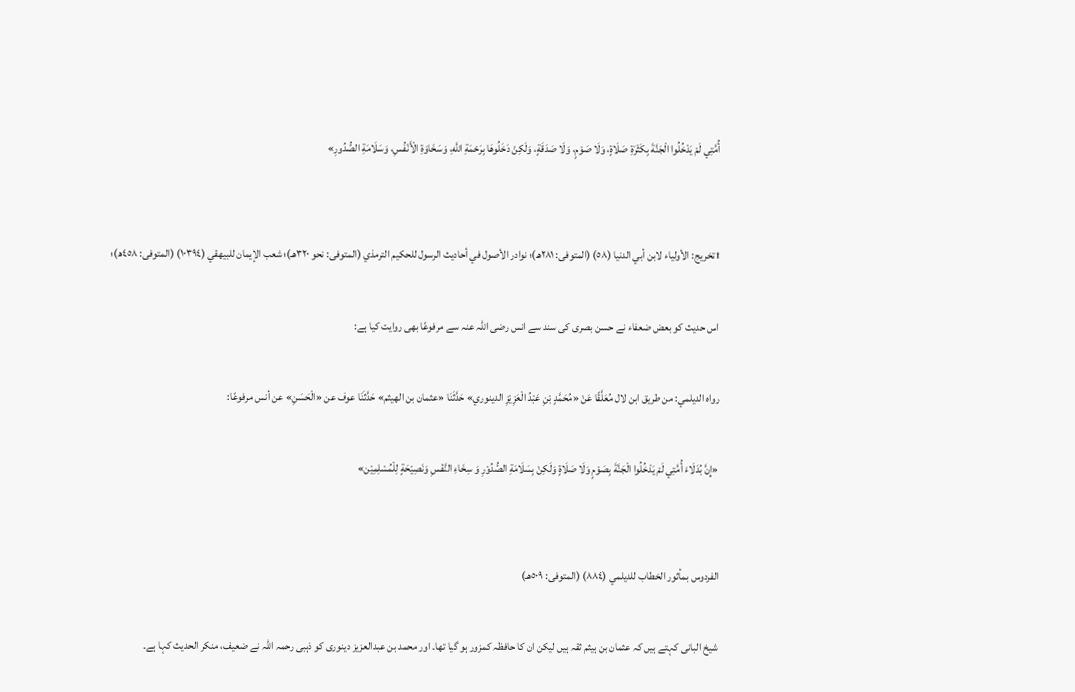أُمَّتِي لَمْ يَدْخُلُوا الْجَنَّةَ بِكَثْرَةِ صَلَاةٍ، وَلَا صَوْمٍ، وَلَا صَدَقَةٍ، وَلَكِنْ دَخَلُوهَا بِرَحْمَةِ اللَّهِ، وَسَخَاوَةِ الْأَنْفُسِ، وَسَلَامَةِ الصُّدُورِ»


۩تخريج: الأولياء لابن أبي الدنيا (٥٨) (المتوفى: ٢٨١هـ)؛ نوادر الأصول في أحاديث الرسول للحكيم الترمذي (المتوفى: نحو ٣٢٠هـ)؛ شعب الإيمان للبيهقي (١٠٣٩٤) (المتوفى: ٤٥٨ھ)؛

اس حدیث کو بعض ضعفاء نے حسن بصری کی سند سے انس رضی اللّٰہ عنہ سے مرفوعًا بھی روایت کیا ہے:

رواه الديلمي: من طريق ابن لال مُعَلَّقًا عَنْ «مُحَمَّدٍ بْنِ عَبْدُ الْعَزِيْزِ الدينوري» حَدَّثَنَا «عثمان بن الهيثم» حَدَّثَنَا عوف عن ‌«الْحَسَنِ» عن أنس مرفوعًا:

«إِنَّ بُدَلَاءَ أُمَّتِي لَمْ يَدْخُلُوا الْجَنَّةَ بِصَوْمٍ وَلَا صَلَاةٍ وَلَكِنْ بِسَلَامَةِ الصُّدُوْرِ وَ سِخَاءِ النَّفْسِ وَنَصِيْحَةٍ لِلْمُسْلِمِيْن»


الفردوس بمأثور الخطاب للديلمي (٨٨٤) (المتوفى: ٥٠٩هـ)

شیخ البانی کہتے ہیں کہ عثمان بن ہیثم ثقہ ہیں لیکن ان کا حافظہ کمزور ہو گیا تھا۔ اور محمد بن عبدالعزیز دینوری کو ذہبی رحمہ اللّٰہ نے ضعیف، منکر الحدیث کہا ہے۔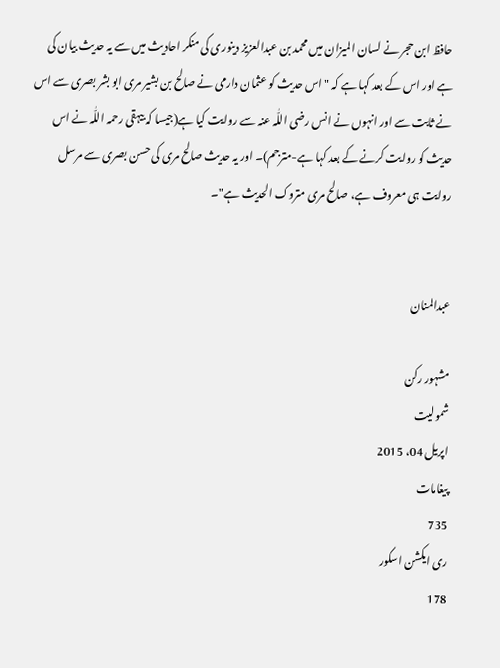حافظ ابن حجر نے لسان المیزان میں محمد بن عبدالعزیز دینوری کی منکر احادیث میں سے یہ حدیث بیان کی ہے اور اس کے بعد کہا ہے کہ "اس حدیث کو عثمان دارمی نے صالح بن بشیر مری ابو بشر بصری سے اس نے ثابت سے اور انہوں نے انس رضی اللّٰہ عنہ سے روایت کیا ہے(جیسا کہ بیہقی رحمہ اللّٰہ نے اس حدیث کو روایت کرنے کے بعد کہا ہے-مترجم)۔ اور یہ حدیث صالح مری کی حسن بصری سے مرسل روایت ہی معروف ہے، صالح مری متروک الحدیث ہے"۔


عبدالمنان

مشہور رکن
شمولیت
اپریل 04، 2015
پیغامات
735
ری ایکشن اسکور
178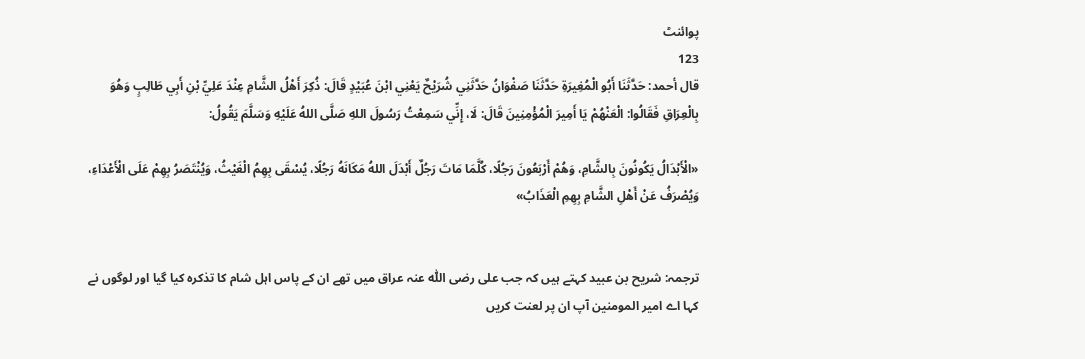پوائنٹ
123
قال أحمد: حَدَّثَنَا أَبُو الْمُغِيرَةِ حَدَّثَنَا صَفْوَانُ حَدَّثَنِي شُرَيْحٌ يَعْنِي ابْنَ عُبَيْدٍ قَالَ: ذُكِرَ أَهْلُ الشَّامِ عِنْدَ عَلِيِّ بْنِ أَبِي طَالِبٍ وَهُوَ بِالْعِرَاقِ فَقَالُوا: الْعَنْهُمْ يَا أَمِيرَ الْمُؤْمِنِينَ قَالَ: لَا، إِنِّي سَمِعْتُ رَسُولَ اللهِ صَلَّى اللهُ عَلَيْهِ وَسَلَّمَ يَقُولُ:

«الْأَبْدَالُ يَكُونُونَ بِالشَّامِ، وَهُمْ أَرْبَعُونَ رَجُلًا، كُلَّمَا مَاتَ رَجُلٌ أَبْدَلَ اللهُ مَكَانَهُ رَجُلًا، يُسْقَى بِهِمُ الْغَيْثُ، وَيُنْتَصَرُ بِهِمْ عَلَى الْأَعْدَاءِ، وَيُصْرَفُ عَنْ أَهْلِ الشَّامِ بِهِمِ الْعَذَابُ»


ترجمہ: شریح بن عبید کہتے ہیں کہ جب علی رضی اللّٰہ عنہ عراق میں تھے ان کے پاس اہل شام کا تذکرہ کیا گیا اور لوگوں نے کہا اے امیر المومنین آپ ان پر لعنت کریں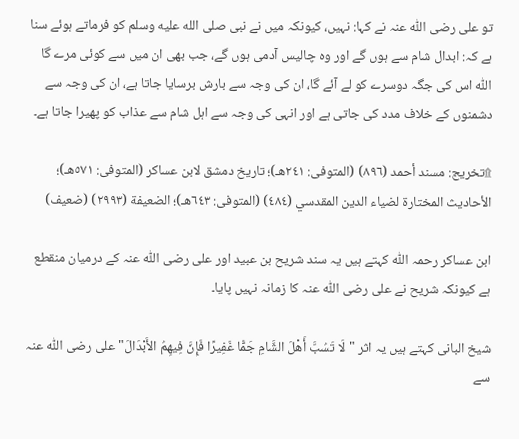تو علی رضی اللّٰہ عنہ نے کہا: نہیں، کیونکہ میں نے نبی صلى الله عليه وسلم کو فرماتے ہوئے سنا ہے کہ: ابدال شام سے ہوں گے اور وہ چالیس آدمی ہوں گے، جب بھی ان میں سے کوئی مرے گا اللّٰہ اس کی جگہ دوسرے کو لے آئے گا، ان کی وجہ سے بارش برسایا جاتا ہے، ان کی وجہ سے دشمنوں کے خلاف مدد کی جاتی ہے اور انہی کی وجہ سے اہل شام سے عذاب کو پھیرا جاتا ہے۔

۩تخريج: مسند أحمد (٨٩٦) (المتوفى: ٢٤١هـ)؛ تاريخ دمشق لابن عساكر (المتوفى: ٥٧١هـ)؛ الأحاديث المختارة لضياء الدين المقدسي (٤٨٤) (المتوفى: ٦٤٣هـ)؛ الضعيفة (٢٩٩٣) (ضعيف)

ابن عساکر رحمہ اللّٰہ کہتے ہیں یہ سند شریح بن عبید اور علی رضی اللّٰہ عنہ کے درمیان منقطع ہے کیونکہ شریح نے علی رضی اللّٰہ عنہ کا زمانہ نہیں پایا۔

شیخ البانی کہتے ہیں یہ اثر "لَا تَسُبَّ أَهْلَ الشَّامِ جَمًّا غَفِيرًا فَإِنَّ فِيهِمُ الأَبْدَالَ" علی رضی اللّٰہ عنہ سے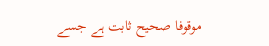موقوفا صحیح ثابت ہے جسے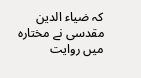کہ ضیاء الدین مقدسی نے مختارہ میں روایت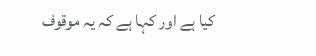کیا ہے اور کہا ہے کہ یہ موقوف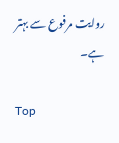روایت مرفوع سے بہتر ہے۔

Top